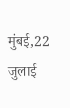मुंबई,22 जुलाई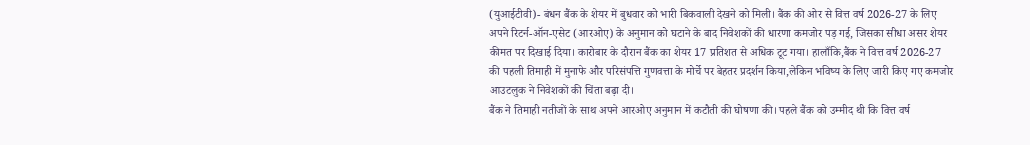(युआईटीवी)- बंधन बैंक के शेयर में बुधवार को भारी बिकवाली देखने को मिली। बैंक की ओर से वित्त वर्ष 2026-27 के लिए अपने रिटर्न-ऑन-एसेट (आरओए) के अनुमान को घटाने के बाद निवेशकों की धारणा कमजोर पड़ गई, जिसका सीधा असर शेयर कीमत पर दिखाई दिया। कारोबार के दौरान बैंक का शेयर 17 प्रतिशत से अधिक टूट गया। हालाँकि,बैंक ने वित्त वर्ष 2026-27 की पहली तिमाही में मुनाफे और परिसंपत्ति गुणवत्ता के मोर्चे पर बेहतर प्रदर्शन किया,लेकिन भविष्य के लिए जारी किए गए कमजोर आउटलुक ने निवेशकों की चिंता बढ़ा दी।
बैंक ने तिमाही नतीजों के साथ अपने आरओए अनुमान में कटौती की घोषणा की। पहले बैंक को उम्मीद थी कि वित्त वर्ष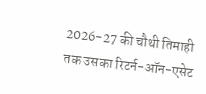2026-27 की चौथी तिमाही तक उसका रिटर्न-ऑन-एसेट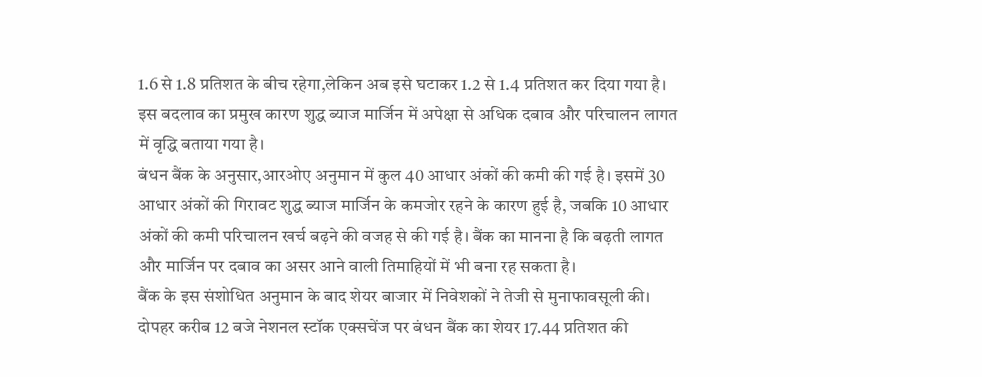1.6 से 1.8 प्रतिशत के बीच रहेगा,लेकिन अब इसे घटाकर 1.2 से 1.4 प्रतिशत कर दिया गया है। इस बदलाव का प्रमुख कारण शुद्ध ब्याज मार्जिन में अपेक्षा से अधिक दबाव और परिचालन लागत में वृद्धि बताया गया है।
बंधन बैंक के अनुसार,आरओए अनुमान में कुल 40 आधार अंकों की कमी की गई है। इसमें 30 आधार अंकों की गिरावट शुद्ध ब्याज मार्जिन के कमजोर रहने के कारण हुई है, जबकि 10 आधार अंकों की कमी परिचालन खर्च बढ़ने की वजह से की गई है। बैंक का मानना है कि बढ़ती लागत और मार्जिन पर दबाव का असर आने वाली तिमाहियों में भी बना रह सकता है।
बैंक के इस संशोधित अनुमान के बाद शेयर बाजार में निवेशकों ने तेजी से मुनाफावसूली की। दोपहर करीब 12 बजे नेशनल स्टॉक एक्सचेंज पर बंधन बैंक का शेयर 17.44 प्रतिशत की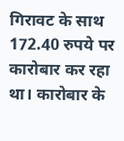गिरावट के साथ 172.40 रुपये पर कारोबार कर रहा था। कारोबार के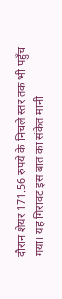दौरान शेयर 171.56 रुपये के निचले स्तर तक भी पहुँच गया। यह गिरावट इस बात का संकेत मानी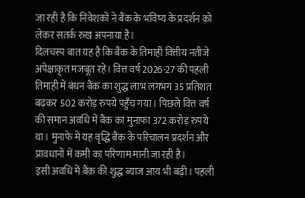जा रही है कि निवेशकों ने बैंक के भविष्य के प्रदर्शन को लेकर सतर्क रुख अपनाया है।
दिलचस्प बात यह है कि बैंक के तिमाही वित्तीय नतीजे अपेक्षाकृत मजबूत रहे। वित्त वर्ष 2026-27 की पहली तिमाही में बंधन बैंक का शुद्ध लाभ लगभग 35 प्रतिशत बढ़कर 502 करोड़ रुपये पहुँच गया। पिछले वित्त वर्ष की समान अवधि में बैंक का मुनाफा 372 करोड़ रुपये था। मुनाफे में यह वृद्धि बैंक के परिचालन प्रदर्शन और प्रावधानों में कमी का परिणाम मानी जा रही है।
इसी अवधि में बैंक की शुद्ध ब्याज आय भी बढ़ी। पहली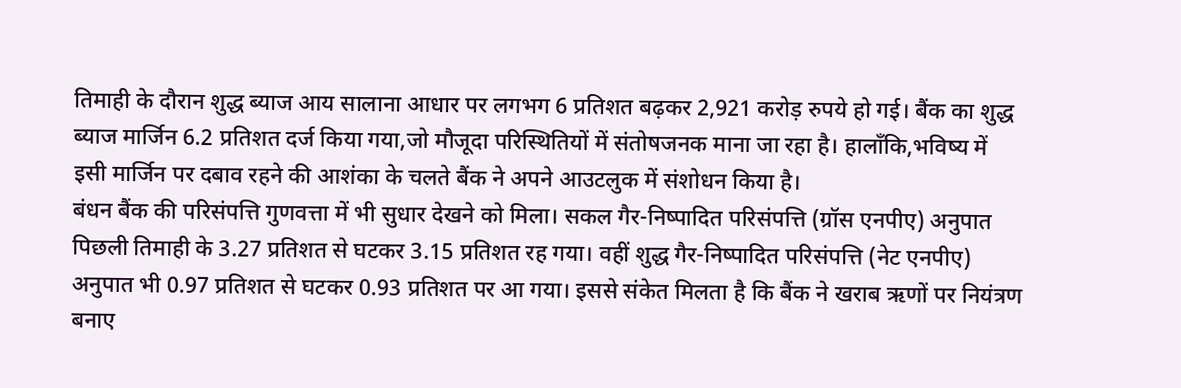तिमाही के दौरान शुद्ध ब्याज आय सालाना आधार पर लगभग 6 प्रतिशत बढ़कर 2,921 करोड़ रुपये हो गई। बैंक का शुद्ध ब्याज मार्जिन 6.2 प्रतिशत दर्ज किया गया,जो मौजूदा परिस्थितियों में संतोषजनक माना जा रहा है। हालाँकि,भविष्य में इसी मार्जिन पर दबाव रहने की आशंका के चलते बैंक ने अपने आउटलुक में संशोधन किया है।
बंधन बैंक की परिसंपत्ति गुणवत्ता में भी सुधार देखने को मिला। सकल गैर-निष्पादित परिसंपत्ति (ग्रॉस एनपीए) अनुपात पिछली तिमाही के 3.27 प्रतिशत से घटकर 3.15 प्रतिशत रह गया। वहीं शुद्ध गैर-निष्पादित परिसंपत्ति (नेट एनपीए) अनुपात भी 0.97 प्रतिशत से घटकर 0.93 प्रतिशत पर आ गया। इससे संकेत मिलता है कि बैंक ने खराब ऋणों पर नियंत्रण बनाए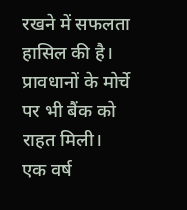रखने में सफलता हासिल की है।
प्रावधानों के मोर्चे पर भी बैंक को राहत मिली। एक वर्ष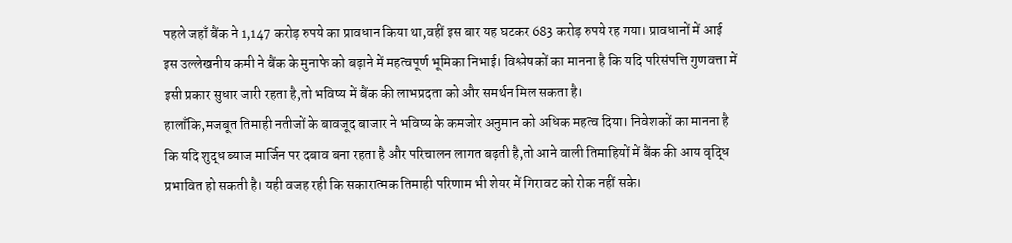पहले जहाँ बैंक ने 1,147 करोड़ रुपये का प्रावधान किया था,वहीं इस बार यह घटकर 683 करोड़ रुपये रह गया। प्रावधानों में आई इस उल्लेखनीय कमी ने बैंक के मुनाफे को बढ़ाने में महत्वपूर्ण भूमिका निभाई। विश्लेषकों का मानना है कि यदि परिसंपत्ति गुणवत्ता में इसी प्रकार सुधार जारी रहता है,तो भविष्य में बैंक की लाभप्रदता को और समर्थन मिल सकता है।
हालाँकि,मजबूत तिमाही नतीजों के बावजूद बाजार ने भविष्य के कमजोर अनुमान को अधिक महत्व दिया। निवेशकों का मानना है कि यदि शुद्ध ब्याज मार्जिन पर दबाव बना रहता है और परिचालन लागत बढ़ती है,तो आने वाली तिमाहियों में बैंक की आय वृद्धि प्रभावित हो सकती है। यही वजह रही कि सकारात्मक तिमाही परिणाम भी शेयर में गिरावट को रोक नहीं सके।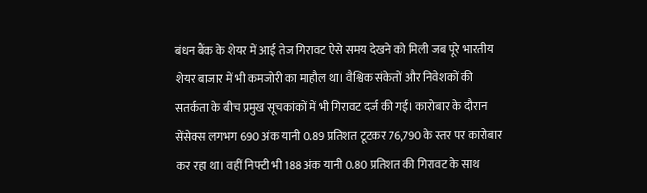बंधन बैंक के शेयर में आई तेज गिरावट ऐसे समय देखने को मिली जब पूरे भारतीय शेयर बाजार में भी कमजोरी का माहौल था। वैश्विक संकेतों और निवेशकों की सतर्कता के बीच प्रमुख सूचकांकों में भी गिरावट दर्ज की गई। कारोबार के दौरान सेंसेक्स लगभग 690 अंक यानी 0.89 प्रतिशत टूटकर 76,790 के स्तर पर कारोबार कर रहा था। वहीं निफ्टी भी 188 अंक यानी 0.80 प्रतिशत की गिरावट के साथ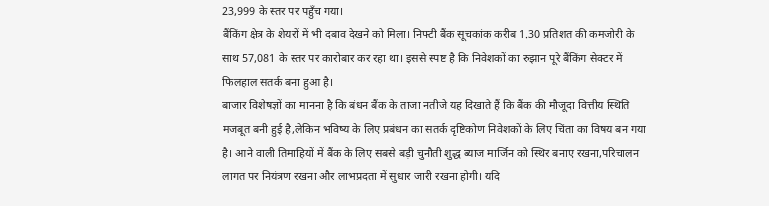23,999 के स्तर पर पहुँच गया।
बैंकिंग क्षेत्र के शेयरों में भी दबाव देखने को मिला। निफ्टी बैंक सूचकांक करीब 1.30 प्रतिशत की कमजोरी के साथ 57,081 के स्तर पर कारोबार कर रहा था। इससे स्पष्ट है कि निवेशकों का रुझान पूरे बैंकिंग सेक्टर में फिलहाल सतर्क बना हुआ है।
बाजार विशेषज्ञों का मानना है कि बंधन बैंक के ताजा नतीजे यह दिखाते हैं कि बैंक की मौजूदा वित्तीय स्थिति मजबूत बनी हुई है,लेकिन भविष्य के लिए प्रबंधन का सतर्क दृष्टिकोण निवेशकों के लिए चिंता का विषय बन गया है। आने वाली तिमाहियों में बैंक के लिए सबसे बड़ी चुनौती शुद्ध ब्याज मार्जिन को स्थिर बनाए रखना,परिचालन लागत पर नियंत्रण रखना और लाभप्रदता में सुधार जारी रखना होगी। यदि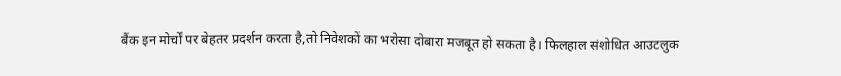बैंक इन मोर्चों पर बेहतर प्रदर्शन करता है,तो निवेशकों का भरोसा दोबारा मजबूत हो सकता है। फिलहाल संशोधित आउटलुक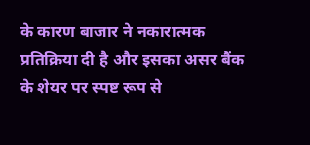के कारण बाजार ने नकारात्मक प्रतिक्रिया दी है और इसका असर बैंक के शेयर पर स्पष्ट रूप से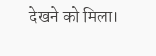देखने को मिला।